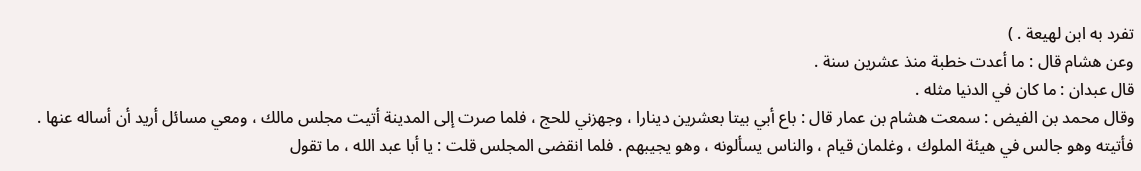تفرد به ابن لهيعة . )
وعن هشام قال : ما أعدت خطبة منذ عشرين سنة .
قال عبدان : ما كان في الدنيا مثله .
وقال محمد بن الفيض : سمعت هشام بن عمار قال : باع أبي بيتا بعشرين دينارا ، وجهزني للحج ، فلما صرت إلى المدينة أتيت مجلس مالك ، ومعي مسائل أريد أن أساله عنها . فأتيته وهو جالس في هيئة الملوك ، وغلمان قيام ، والناس يسألونه ، وهو يجيبهم . فلما انقضى المجلس قلت : يا أبا عبد الله ، ما تقول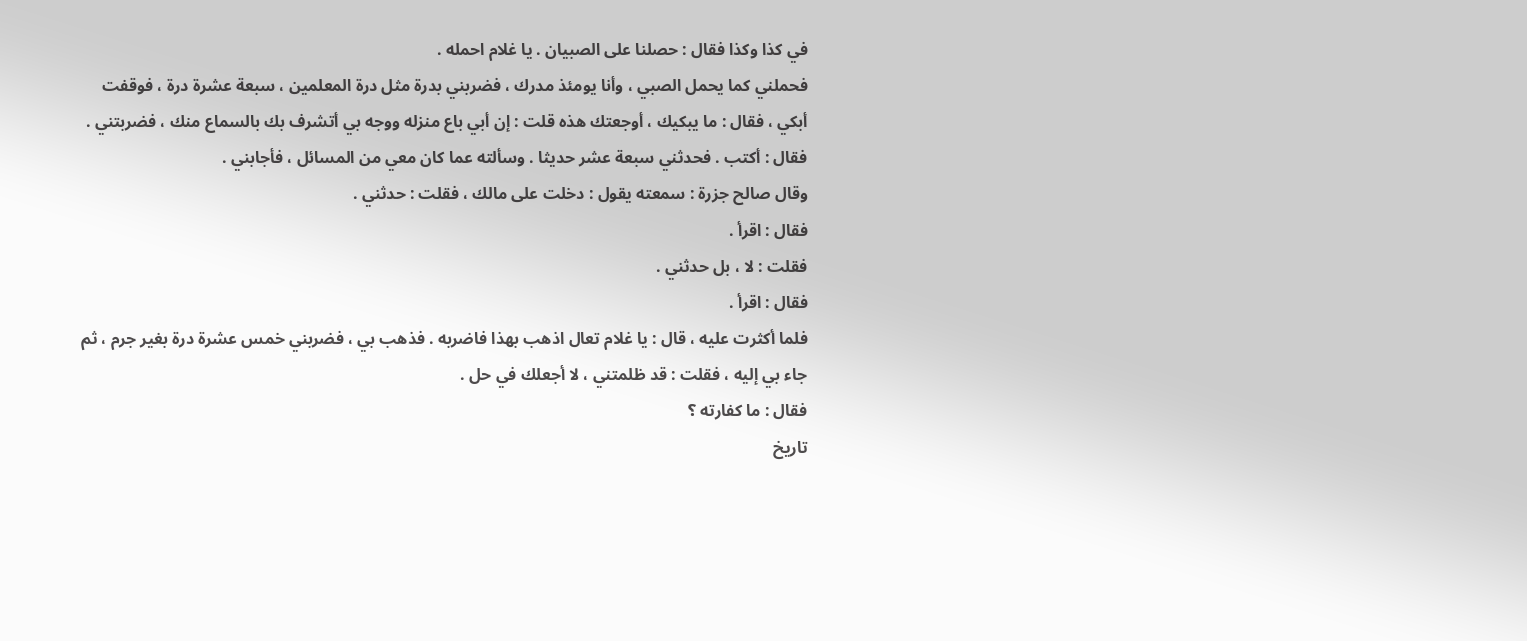في كذا وكذا فقال : حصلنا على الصبيان . يا غلام احمله .
فحملني كما يحمل الصبي ، وأنا يومئذ مدرك ، فضربني بدرة مثل درة المعلمين ، سبعة عشرة درة ، فوقفت أبكي ، فقال : ما يبكيك ، أوجعتك هذه قلت : إن أبي باع منزله ووجه بي أتشرف بك بالسماع منك ، فضربتني .
فقال : أكتب . فحدثني سبعة عشر حديثا . وسألته عما كان معي من المسائل ، فأجابني .
وقال صالح جزرة : سمعته يقول : دخلت على مالك ، فقلت : حدثني .
فقال : اقرأ .
فقلت : لا ، بل حدثني .
فقال : اقرأ .
فلما أكثرت عليه ، قال : يا غلام تعال اذهب بهذا فاضربه . فذهب بي ، فضربني خمس عشرة درة بغير جرم ، ثم جاء بي إليه ، فقلت : قد ظلمتني ، لا أجعلك في حل .
فقال : ما كفارته ؟
تاريخ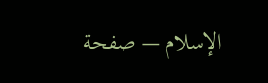الإسلام — صفحة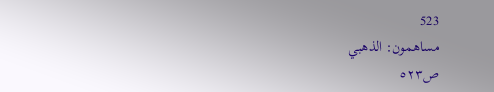523
مساهمون: الذهبي
ص٥٢٣